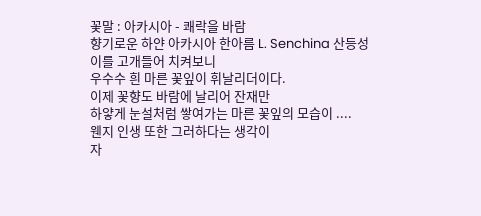꽃말 : 아카시아 - 쾌락을 바람
향기로운 하얀 아카시아 한아름 L. Senchina 산등성이를 고개들어 치켜보니
우수수 흰 마른 꽃잎이 휘날리더이다.
이제 꽃향도 바람에 날리어 잔재만
하얗게 눈설처럼 쌓여가는 마른 꽃잎의 모습이 ....
웬지 인생 또한 그러하다는 생각이
자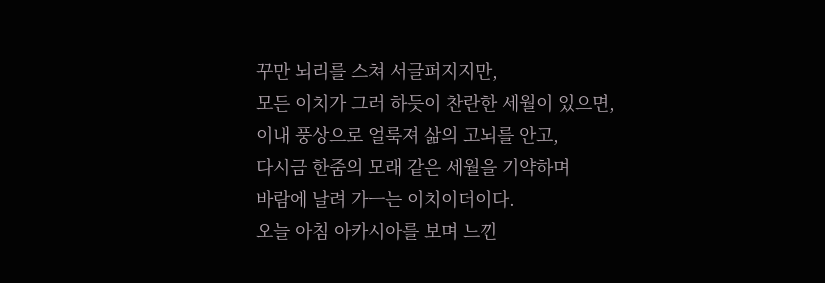꾸만 뇌리를 스쳐 서글퍼지지만,
모든 이치가 그러 하듯이 찬란한 세월이 있으면,
이내 풍상으로 얼룩져 삶의 고뇌를 안고,
다시금 한줌의 모래 같은 세월을 기약하며
바람에 날려 가ㅡ는 이치이더이다.
오늘 아침 아카시아를 보며 느낀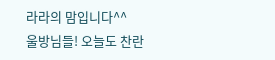라라의 맘입니다^^
울방님들! 오늘도 찬란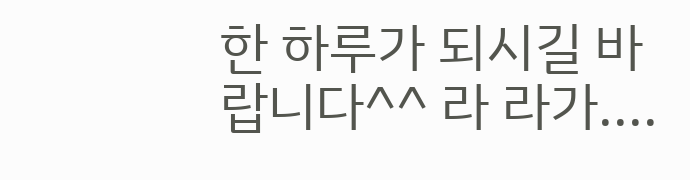한 하루가 되시길 바랍니다^^ 라 라가....